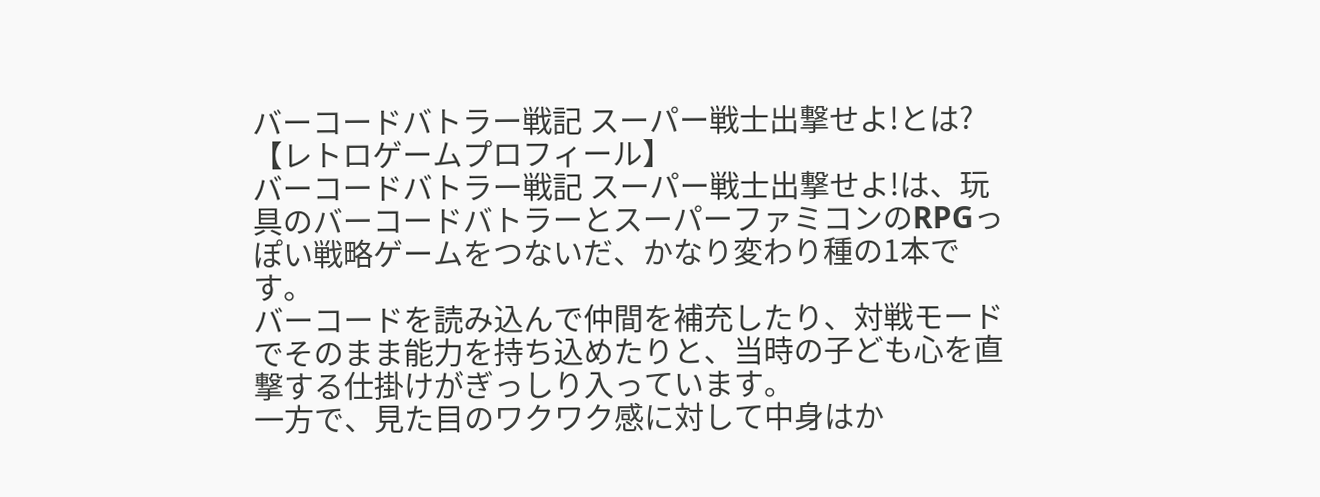バーコードバトラー戦記 スーパー戦士出撃せよ!とは?【レトロゲームプロフィール】
バーコードバトラー戦記 スーパー戦士出撃せよ!は、玩具のバーコードバトラーとスーパーファミコンのRPGっぽい戦略ゲームをつないだ、かなり変わり種の1本です。
バーコードを読み込んで仲間を補充したり、対戦モードでそのまま能力を持ち込めたりと、当時の子ども心を直撃する仕掛けがぎっしり入っています。
一方で、見た目のワクワク感に対して中身はか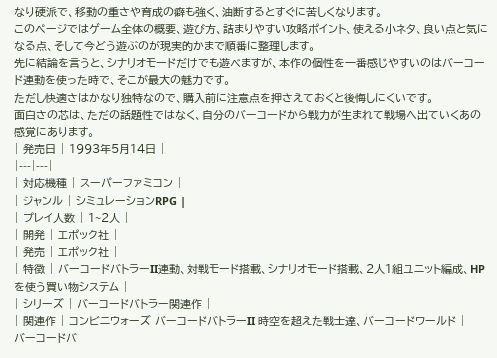なり硬派で、移動の重さや育成の癖も強く、油断するとすぐに苦しくなります。
このページではゲーム全体の概要、遊び方、詰まりやすい攻略ポイント、使える小ネタ、良い点と気になる点、そして今どう遊ぶのが現実的かまで順番に整理します。
先に結論を言うと、シナリオモードだけでも遊べますが、本作の個性を一番感じやすいのはバーコード連動を使った時で、そこが最大の魅力です。
ただし快適さはかなり独特なので、購入前に注意点を押さえておくと後悔しにくいです。
面白さの芯は、ただの話題性ではなく、自分のバーコードから戦力が生まれて戦場へ出ていくあの感覚にあります。
| 発売日 | 1993年5月14日 |
|---|---|
| 対応機種 | スーパーファミコン |
| ジャンル | シミュレーションRPG |
| プレイ人数 | 1~2人 |
| 開発 | エポック社 |
| 発売 | エポック社 |
| 特徴 | バーコードバトラーII連動、対戦モード搭載、シナリオモード搭載、2人1組ユニット編成、HPを使う買い物システム |
| シリーズ | バーコードバトラー関連作 |
| 関連作 | コンビニウォーズ バーコードバトラーII 時空を超えた戦士達、バーコードワールド |
バーコードバ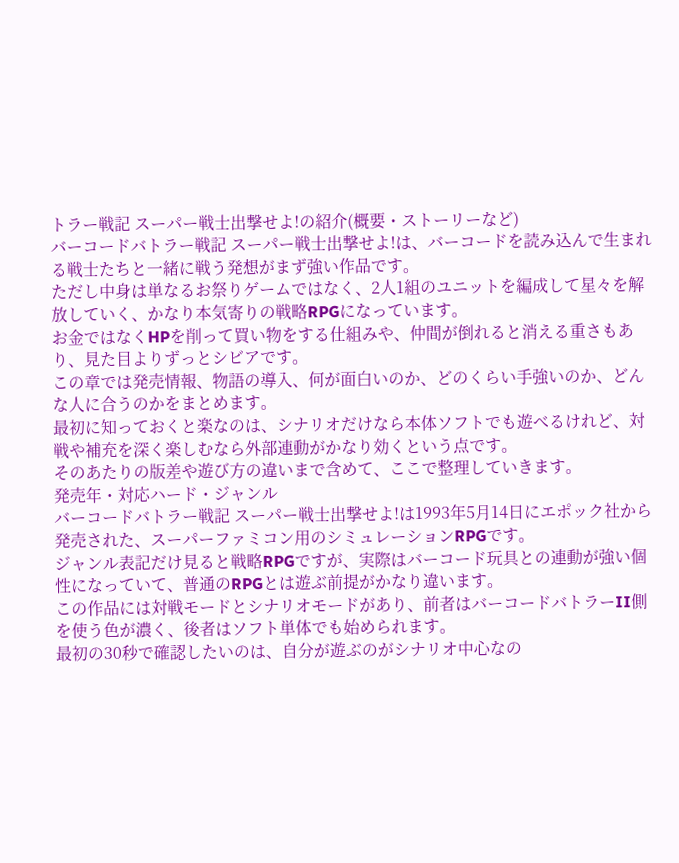トラー戦記 スーパー戦士出撃せよ!の紹介(概要・ストーリーなど)
バーコードバトラー戦記 スーパー戦士出撃せよ!は、バーコードを読み込んで生まれる戦士たちと一緒に戦う発想がまず強い作品です。
ただし中身は単なるお祭りゲームではなく、2人1組のユニットを編成して星々を解放していく、かなり本気寄りの戦略RPGになっています。
お金ではなくHPを削って買い物をする仕組みや、仲間が倒れると消える重さもあり、見た目よりずっとシビアです。
この章では発売情報、物語の導入、何が面白いのか、どのくらい手強いのか、どんな人に合うのかをまとめます。
最初に知っておくと楽なのは、シナリオだけなら本体ソフトでも遊べるけれど、対戦や補充を深く楽しむなら外部連動がかなり効くという点です。
そのあたりの版差や遊び方の違いまで含めて、ここで整理していきます。
発売年・対応ハード・ジャンル
バーコードバトラー戦記 スーパー戦士出撃せよ!は1993年5月14日にエポック社から発売された、スーパーファミコン用のシミュレーションRPGです。
ジャンル表記だけ見ると戦略RPGですが、実際はバーコード玩具との連動が強い個性になっていて、普通のRPGとは遊ぶ前提がかなり違います。
この作品には対戦モードとシナリオモードがあり、前者はバーコードバトラーII側を使う色が濃く、後者はソフト単体でも始められます。
最初の30秒で確認したいのは、自分が遊ぶのがシナリオ中心なの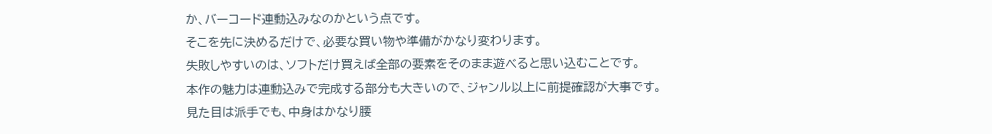か、バーコード連動込みなのかという点です。
そこを先に決めるだけで、必要な買い物や準備がかなり変わります。
失敗しやすいのは、ソフトだけ買えば全部の要素をそのまま遊べると思い込むことです。
本作の魅力は連動込みで完成する部分も大きいので、ジャンル以上に前提確認が大事です。
見た目は派手でも、中身はかなり腰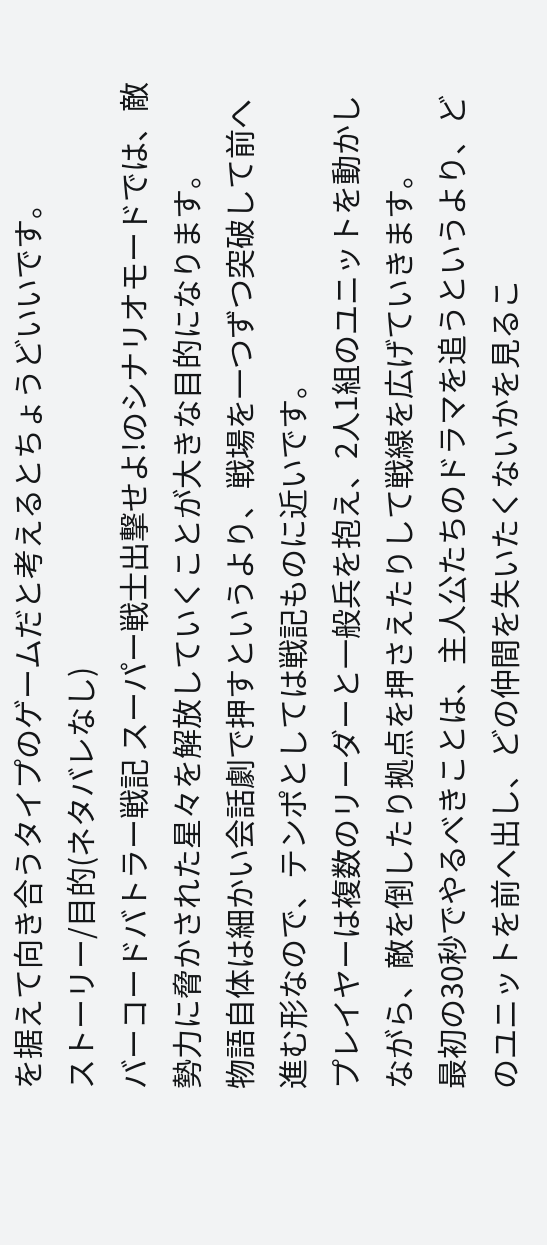を据えて向き合うタイプのゲームだと考えるとちょうどいいです。
ストーリー/目的(ネタバレなし)
バーコードバトラー戦記 スーパー戦士出撃せよ!のシナリオモードでは、敵勢力に脅かされた星々を解放していくことが大きな目的になります。
物語自体は細かい会話劇で押すというより、戦場を一つずつ突破して前へ進む形なので、テンポとしては戦記ものに近いです。
プレイヤーは複数のリーダーと一般兵を抱え、2人1組のユニットを動かしながら、敵を倒したり拠点を押さえたりして戦線を広げていきます。
最初の30秒でやるべきことは、主人公たちのドラマを追うというより、どのユニットを前へ出し、どの仲間を失いたくないかを見るこ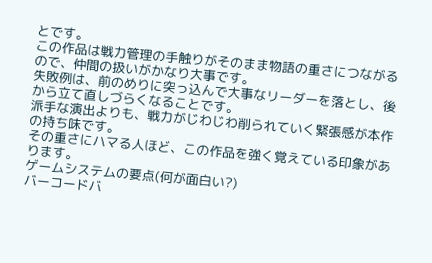とです。
この作品は戦力管理の手触りがそのまま物語の重さにつながるので、仲間の扱いがかなり大事です。
失敗例は、前のめりに突っ込んで大事なリーダーを落とし、後から立て直しづらくなることです。
派手な演出よりも、戦力がじわじわ削られていく緊張感が本作の持ち味です。
その重さにハマる人ほど、この作品を強く覚えている印象があります。
ゲームシステムの要点(何が面白い?)
バーコードバ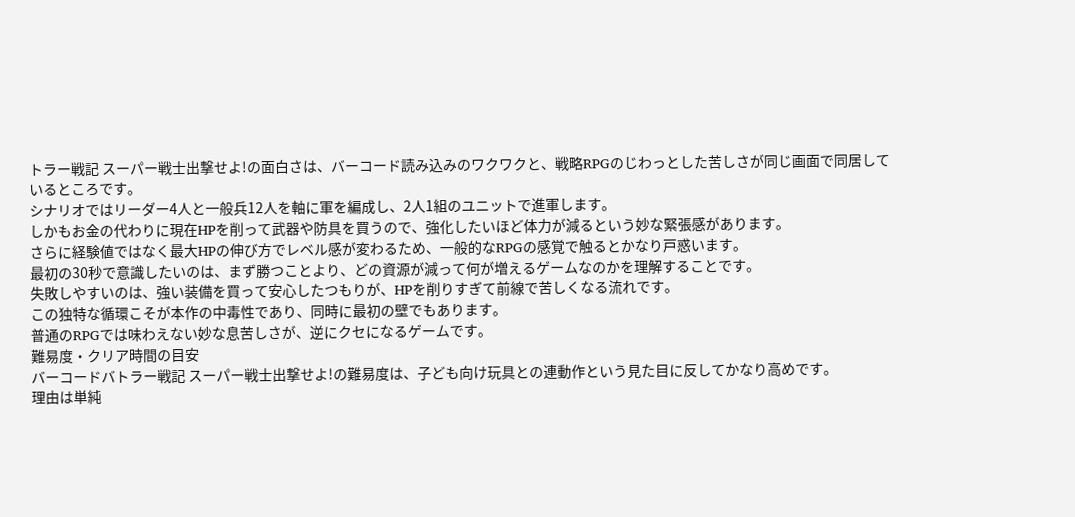トラー戦記 スーパー戦士出撃せよ!の面白さは、バーコード読み込みのワクワクと、戦略RPGのじわっとした苦しさが同じ画面で同居しているところです。
シナリオではリーダー4人と一般兵12人を軸に軍を編成し、2人1組のユニットで進軍します。
しかもお金の代わりに現在HPを削って武器や防具を買うので、強化したいほど体力が減るという妙な緊張感があります。
さらに経験値ではなく最大HPの伸び方でレベル感が変わるため、一般的なRPGの感覚で触るとかなり戸惑います。
最初の30秒で意識したいのは、まず勝つことより、どの資源が減って何が増えるゲームなのかを理解することです。
失敗しやすいのは、強い装備を買って安心したつもりが、HPを削りすぎて前線で苦しくなる流れです。
この独特な循環こそが本作の中毒性であり、同時に最初の壁でもあります。
普通のRPGでは味わえない妙な息苦しさが、逆にクセになるゲームです。
難易度・クリア時間の目安
バーコードバトラー戦記 スーパー戦士出撃せよ!の難易度は、子ども向け玩具との連動作という見た目に反してかなり高めです。
理由は単純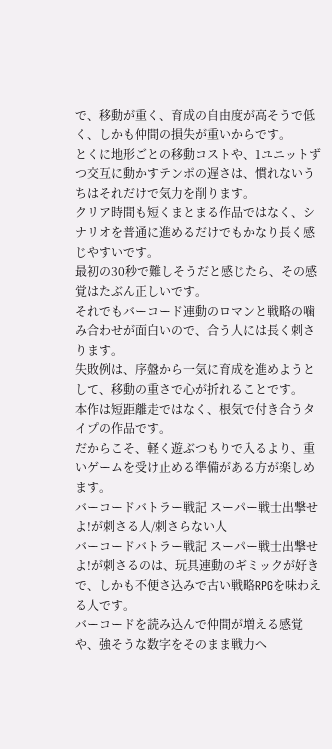で、移動が重く、育成の自由度が高そうで低く、しかも仲間の損失が重いからです。
とくに地形ごとの移動コストや、1ユニットずつ交互に動かすテンポの遅さは、慣れないうちはそれだけで気力を削ります。
クリア時間も短くまとまる作品ではなく、シナリオを普通に進めるだけでもかなり長く感じやすいです。
最初の30秒で難しそうだと感じたら、その感覚はたぶん正しいです。
それでもバーコード連動のロマンと戦略の噛み合わせが面白いので、合う人には長く刺さります。
失敗例は、序盤から一気に育成を進めようとして、移動の重さで心が折れることです。
本作は短距離走ではなく、根気で付き合うタイプの作品です。
だからこそ、軽く遊ぶつもりで入るより、重いゲームを受け止める準備がある方が楽しめます。
バーコードバトラー戦記 スーパー戦士出撃せよ!が刺さる人/刺さらない人
バーコードバトラー戦記 スーパー戦士出撃せよ!が刺さるのは、玩具連動のギミックが好きで、しかも不便さ込みで古い戦略RPGを味わえる人です。
バーコードを読み込んで仲間が増える感覚や、強そうな数字をそのまま戦力へ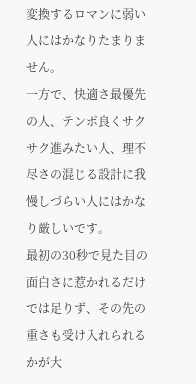変換するロマンに弱い人にはかなりたまりません。
一方で、快適さ最優先の人、テンポ良くサクサク進みたい人、理不尽さの混じる設計に我慢しづらい人にはかなり厳しいです。
最初の30秒で見た目の面白さに惹かれるだけでは足りず、その先の重さも受け入れられるかが大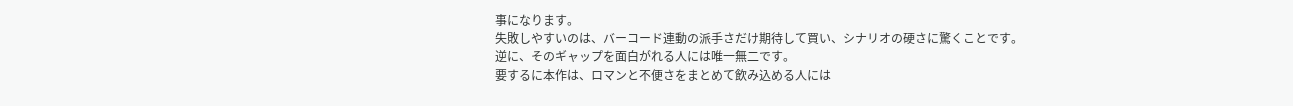事になります。
失敗しやすいのは、バーコード連動の派手さだけ期待して買い、シナリオの硬さに驚くことです。
逆に、そのギャップを面白がれる人には唯一無二です。
要するに本作は、ロマンと不便さをまとめて飲み込める人には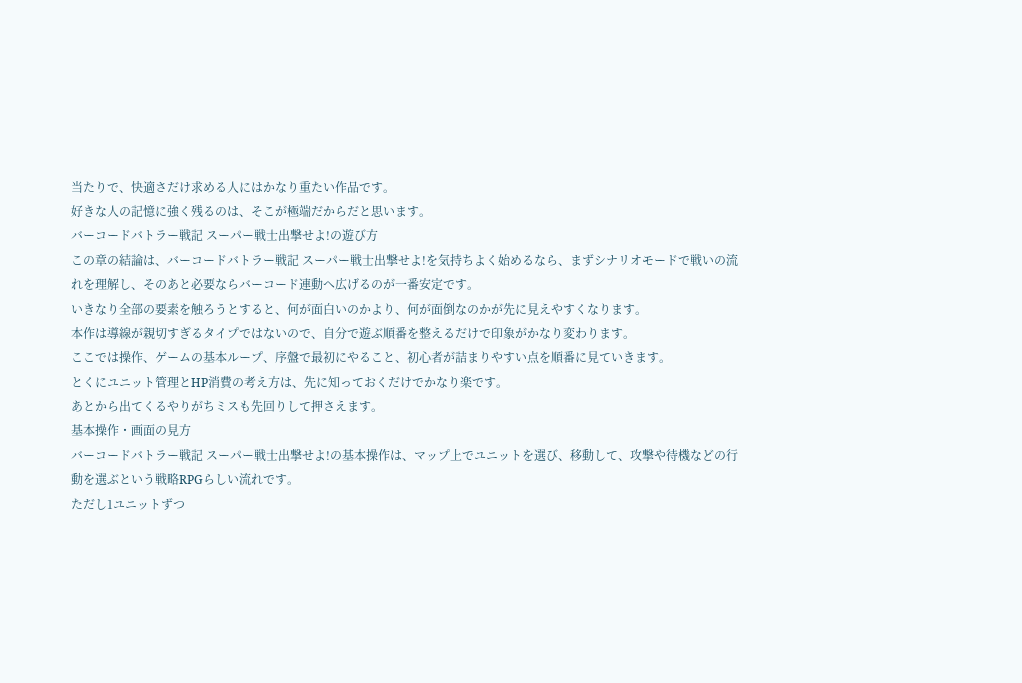当たりで、快適さだけ求める人にはかなり重たい作品です。
好きな人の記憶に強く残るのは、そこが極端だからだと思います。
バーコードバトラー戦記 スーパー戦士出撃せよ!の遊び方
この章の結論は、バーコードバトラー戦記 スーパー戦士出撃せよ!を気持ちよく始めるなら、まずシナリオモードで戦いの流れを理解し、そのあと必要ならバーコード連動へ広げるのが一番安定です。
いきなり全部の要素を触ろうとすると、何が面白いのかより、何が面倒なのかが先に見えやすくなります。
本作は導線が親切すぎるタイプではないので、自分で遊ぶ順番を整えるだけで印象がかなり変わります。
ここでは操作、ゲームの基本ループ、序盤で最初にやること、初心者が詰まりやすい点を順番に見ていきます。
とくにユニット管理とHP消費の考え方は、先に知っておくだけでかなり楽です。
あとから出てくるやりがちミスも先回りして押さえます。
基本操作・画面の見方
バーコードバトラー戦記 スーパー戦士出撃せよ!の基本操作は、マップ上でユニットを選び、移動して、攻撃や待機などの行動を選ぶという戦略RPGらしい流れです。
ただし1ユニットずつ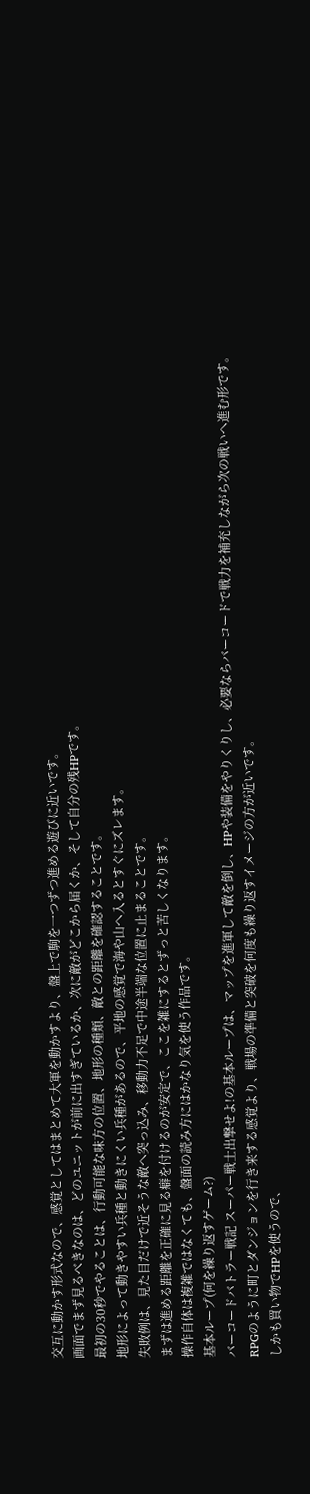交互に動かす形式なので、感覚としてはまとめて大軍を動かすより、盤上で駒を一つずつ進める遊びに近いです。
画面でまず見るべきなのは、どのユニットが前に出すぎているか、次に敵がどこから届くか、そして自分の残HPです。
最初の30秒でやることは、行動可能な味方の位置、地形の種類、敵との距離を確認することです。
地形によって動きやすい兵種と動きにくい兵種があるので、平地の感覚で海や山へ入るとすぐにズレます。
失敗例は、見た目だけで近そうな敵へ突っ込み、移動力不足で中途半端な位置に止まることです。
まずは進める距離を正確に見る癖を付けるのが安定で、ここを雑にするとずっと苦しくなります。
操作自体は複雑ではなくても、盤面の読み方にはかなり気を使う作品です。
基本ループ(何を繰り返すゲーム?)
バーコードバトラー戦記 スーパー戦士出撃せよ!の基本ループは、マップを進軍して敵を倒し、HPや装備をやりくりし、必要ならバーコードで戦力を補充しながら次の戦いへ進む形です。
RPGのように町とダンジョンを行き来する感覚より、戦場の準備と突破を何度も繰り返すイメージの方が近いです。
しかも買い物でHPを使うので、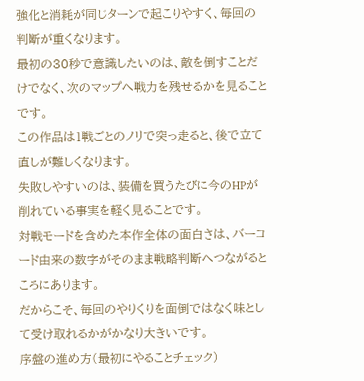強化と消耗が同じターンで起こりやすく、毎回の判断が重くなります。
最初の30秒で意識したいのは、敵を倒すことだけでなく、次のマップへ戦力を残せるかを見ることです。
この作品は1戦ごとのノリで突っ走ると、後で立て直しが難しくなります。
失敗しやすいのは、装備を買うたびに今のHPが削れている事実を軽く見ることです。
対戦モードを含めた本作全体の面白さは、バーコード由来の数字がそのまま戦略判断へつながるところにあります。
だからこそ、毎回のやりくりを面倒ではなく味として受け取れるかがかなり大きいです。
序盤の進め方(最初にやることチェック)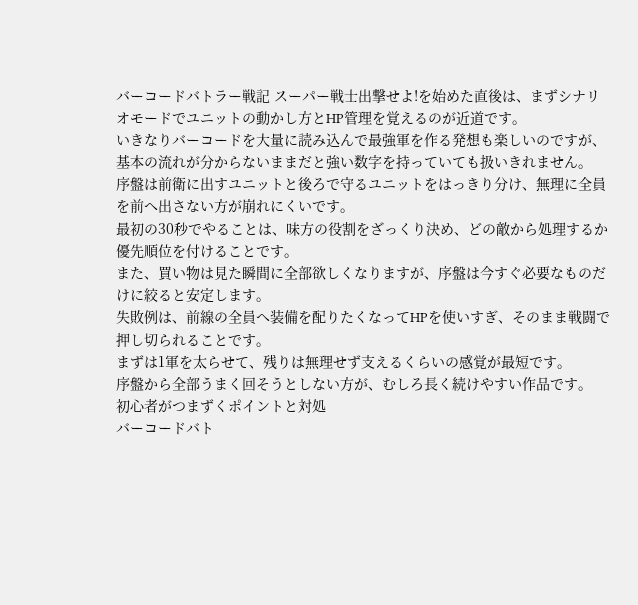バーコードバトラー戦記 スーパー戦士出撃せよ!を始めた直後は、まずシナリオモードでユニットの動かし方とHP管理を覚えるのが近道です。
いきなりバーコードを大量に読み込んで最強軍を作る発想も楽しいのですが、基本の流れが分からないままだと強い数字を持っていても扱いきれません。
序盤は前衛に出すユニットと後ろで守るユニットをはっきり分け、無理に全員を前へ出さない方が崩れにくいです。
最初の30秒でやることは、味方の役割をざっくり決め、どの敵から処理するか優先順位を付けることです。
また、買い物は見た瞬間に全部欲しくなりますが、序盤は今すぐ必要なものだけに絞ると安定します。
失敗例は、前線の全員へ装備を配りたくなってHPを使いすぎ、そのまま戦闘で押し切られることです。
まずは1軍を太らせて、残りは無理せず支えるくらいの感覚が最短です。
序盤から全部うまく回そうとしない方が、むしろ長く続けやすい作品です。
初心者がつまずくポイントと対処
バーコードバト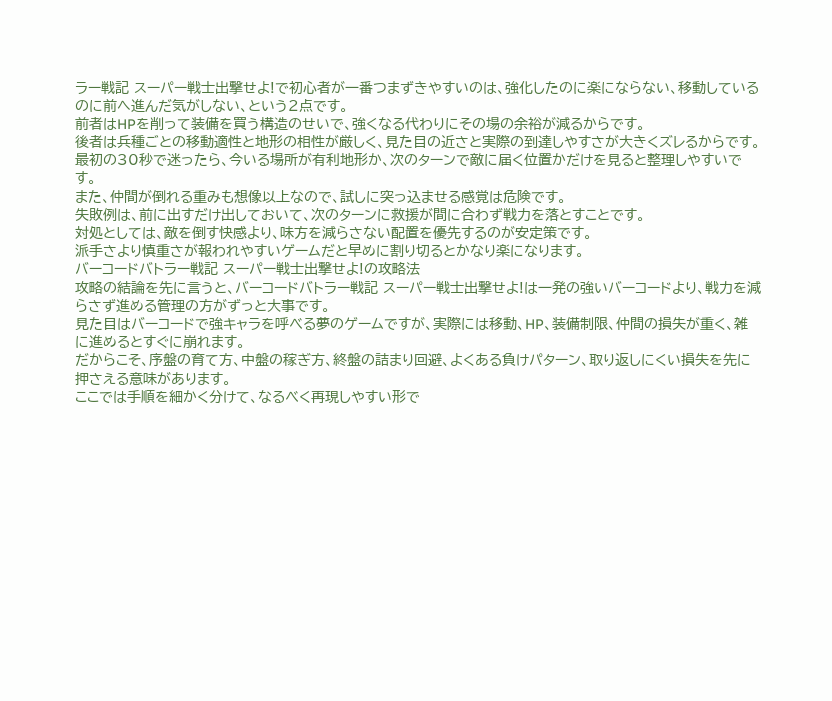ラー戦記 スーパー戦士出撃せよ!で初心者が一番つまずきやすいのは、強化したのに楽にならない、移動しているのに前へ進んだ気がしない、という2点です。
前者はHPを削って装備を買う構造のせいで、強くなる代わりにその場の余裕が減るからです。
後者は兵種ごとの移動適性と地形の相性が厳しく、見た目の近さと実際の到達しやすさが大きくズレるからです。
最初の30秒で迷ったら、今いる場所が有利地形か、次のターンで敵に届く位置かだけを見ると整理しやすいです。
また、仲間が倒れる重みも想像以上なので、試しに突っ込ませる感覚は危険です。
失敗例は、前に出すだけ出しておいて、次のターンに救援が間に合わず戦力を落とすことです。
対処としては、敵を倒す快感より、味方を減らさない配置を優先するのが安定策です。
派手さより慎重さが報われやすいゲームだと早めに割り切るとかなり楽になります。
バーコードバトラー戦記 スーパー戦士出撃せよ!の攻略法
攻略の結論を先に言うと、バーコードバトラー戦記 スーパー戦士出撃せよ!は一発の強いバーコードより、戦力を減らさず進める管理の方がずっと大事です。
見た目はバーコードで強キャラを呼べる夢のゲームですが、実際には移動、HP、装備制限、仲間の損失が重く、雑に進めるとすぐに崩れます。
だからこそ、序盤の育て方、中盤の稼ぎ方、終盤の詰まり回避、よくある負けパターン、取り返しにくい損失を先に押さえる意味があります。
ここでは手順を細かく分けて、なるべく再現しやすい形で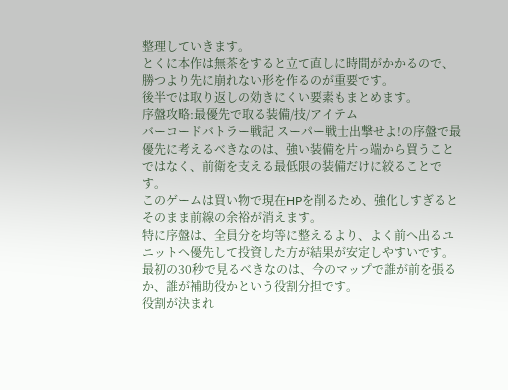整理していきます。
とくに本作は無茶をすると立て直しに時間がかかるので、勝つより先に崩れない形を作るのが重要です。
後半では取り返しの効きにくい要素もまとめます。
序盤攻略:最優先で取る装備/技/アイテム
バーコードバトラー戦記 スーパー戦士出撃せよ!の序盤で最優先に考えるべきなのは、強い装備を片っ端から買うことではなく、前衛を支える最低限の装備だけに絞ることです。
このゲームは買い物で現在HPを削るため、強化しすぎるとそのまま前線の余裕が消えます。
特に序盤は、全員分を均等に整えるより、よく前へ出るユニットへ優先して投資した方が結果が安定しやすいです。
最初の30秒で見るべきなのは、今のマップで誰が前を張るか、誰が補助役かという役割分担です。
役割が決まれ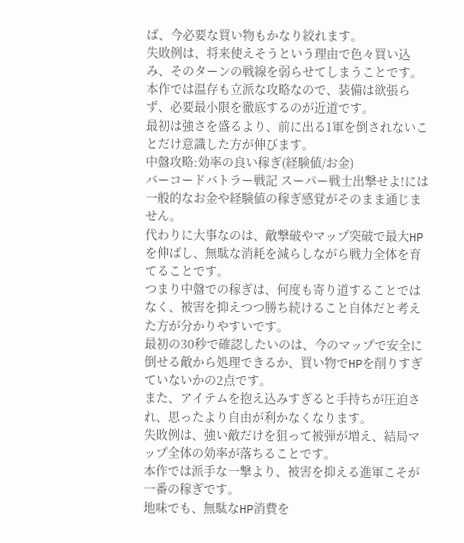ば、今必要な買い物もかなり絞れます。
失敗例は、将来使えそうという理由で色々買い込み、そのターンの戦線を弱らせてしまうことです。
本作では温存も立派な攻略なので、装備は欲張らず、必要最小限を徹底するのが近道です。
最初は強さを盛るより、前に出る1軍を倒されないことだけ意識した方が伸びます。
中盤攻略:効率の良い稼ぎ(経験値/お金)
バーコードバトラー戦記 スーパー戦士出撃せよ!には一般的なお金や経験値の稼ぎ感覚がそのまま通じません。
代わりに大事なのは、敵撃破やマップ突破で最大HPを伸ばし、無駄な消耗を減らしながら戦力全体を育てることです。
つまり中盤での稼ぎは、何度も寄り道することではなく、被害を抑えつつ勝ち続けること自体だと考えた方が分かりやすいです。
最初の30秒で確認したいのは、今のマップで安全に倒せる敵から処理できるか、買い物でHPを削りすぎていないかの2点です。
また、アイテムを抱え込みすぎると手持ちが圧迫され、思ったより自由が利かなくなります。
失敗例は、強い敵だけを狙って被弾が増え、結局マップ全体の効率が落ちることです。
本作では派手な一撃より、被害を抑える進軍こそが一番の稼ぎです。
地味でも、無駄なHP消費を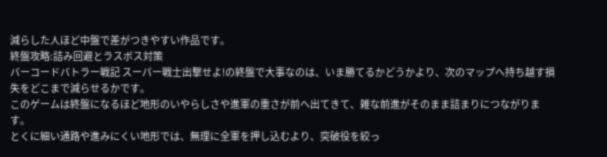減らした人ほど中盤で差がつきやすい作品です。
終盤攻略:詰み回避とラスボス対策
バーコードバトラー戦記 スーパー戦士出撃せよ!の終盤で大事なのは、いま勝てるかどうかより、次のマップへ持ち越す損失をどこまで減らせるかです。
このゲームは終盤になるほど地形のいやらしさや進軍の重さが前へ出てきて、雑な前進がそのまま詰まりにつながります。
とくに細い通路や進みにくい地形では、無理に全軍を押し込むより、突破役を絞っ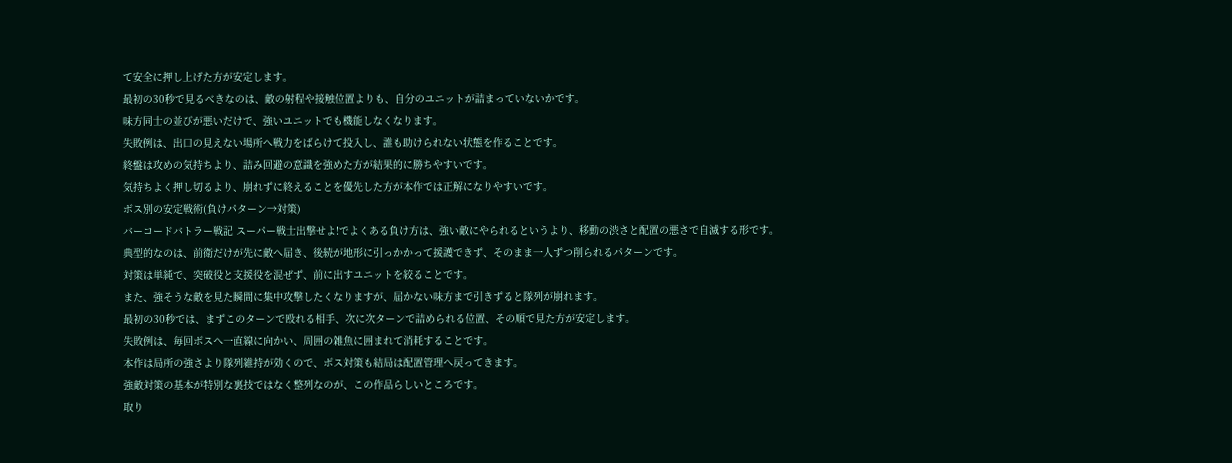て安全に押し上げた方が安定します。
最初の30秒で見るべきなのは、敵の射程や接触位置よりも、自分のユニットが詰まっていないかです。
味方同士の並びが悪いだけで、強いユニットでも機能しなくなります。
失敗例は、出口の見えない場所へ戦力をばらけて投入し、誰も助けられない状態を作ることです。
終盤は攻めの気持ちより、詰み回避の意識を強めた方が結果的に勝ちやすいです。
気持ちよく押し切るより、崩れずに終えることを優先した方が本作では正解になりやすいです。
ボス別の安定戦術(負けパターン→対策)
バーコードバトラー戦記 スーパー戦士出撃せよ!でよくある負け方は、強い敵にやられるというより、移動の渋さと配置の悪さで自滅する形です。
典型的なのは、前衛だけが先に敵へ届き、後続が地形に引っかかって援護できず、そのまま一人ずつ削られるパターンです。
対策は単純で、突破役と支援役を混ぜず、前に出すユニットを絞ることです。
また、強そうな敵を見た瞬間に集中攻撃したくなりますが、届かない味方まで引きずると隊列が崩れます。
最初の30秒では、まずこのターンで殴れる相手、次に次ターンで詰められる位置、その順で見た方が安定します。
失敗例は、毎回ボスへ一直線に向かい、周囲の雑魚に囲まれて消耗することです。
本作は局所の強さより隊列維持が効くので、ボス対策も結局は配置管理へ戻ってきます。
強敵対策の基本が特別な裏技ではなく整列なのが、この作品らしいところです。
取り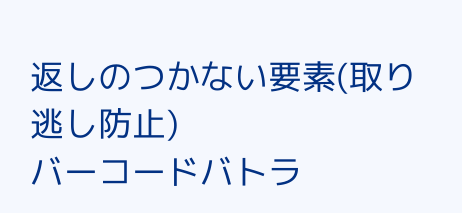返しのつかない要素(取り逃し防止)
バーコードバトラ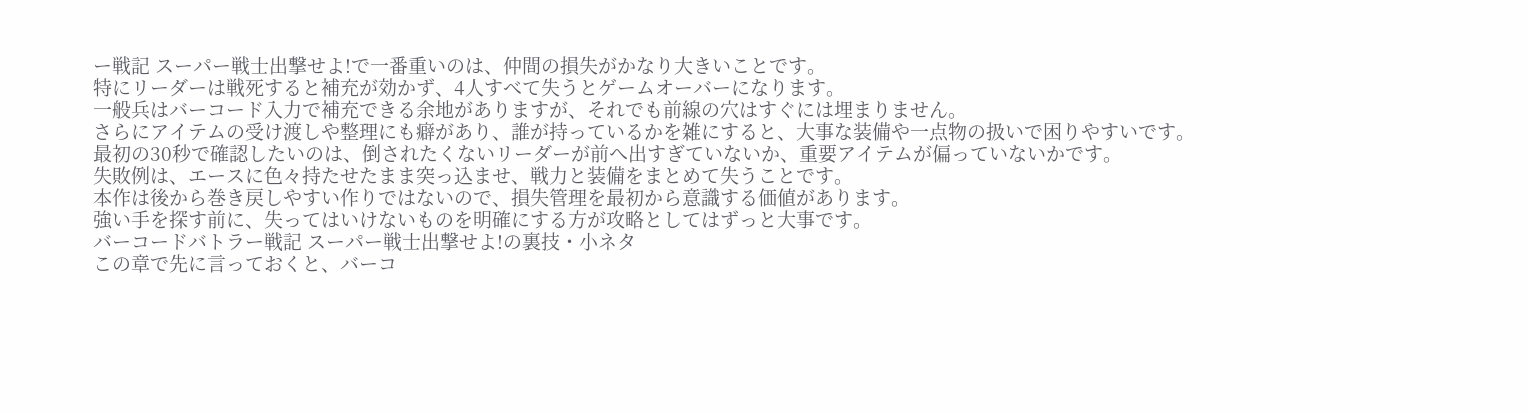ー戦記 スーパー戦士出撃せよ!で一番重いのは、仲間の損失がかなり大きいことです。
特にリーダーは戦死すると補充が効かず、4人すべて失うとゲームオーバーになります。
一般兵はバーコード入力で補充できる余地がありますが、それでも前線の穴はすぐには埋まりません。
さらにアイテムの受け渡しや整理にも癖があり、誰が持っているかを雑にすると、大事な装備や一点物の扱いで困りやすいです。
最初の30秒で確認したいのは、倒されたくないリーダーが前へ出すぎていないか、重要アイテムが偏っていないかです。
失敗例は、エースに色々持たせたまま突っ込ませ、戦力と装備をまとめて失うことです。
本作は後から巻き戻しやすい作りではないので、損失管理を最初から意識する価値があります。
強い手を探す前に、失ってはいけないものを明確にする方が攻略としてはずっと大事です。
バーコードバトラー戦記 スーパー戦士出撃せよ!の裏技・小ネタ
この章で先に言っておくと、バーコ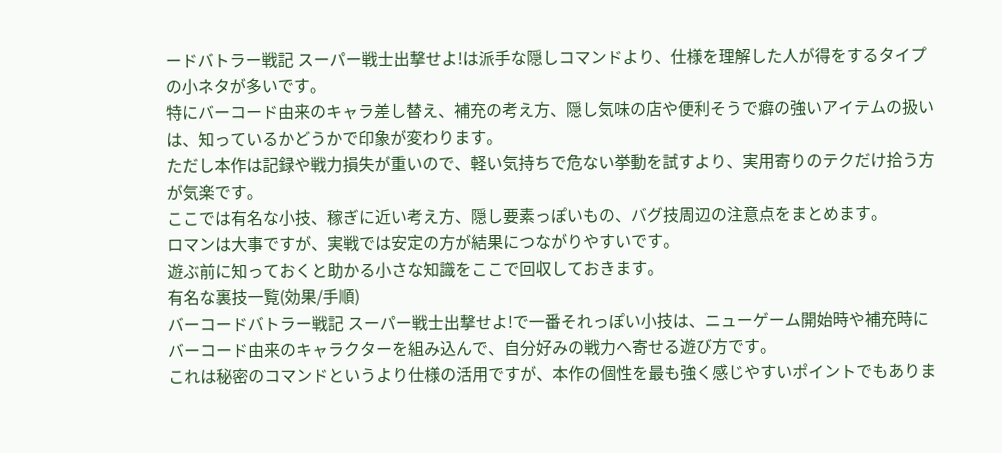ードバトラー戦記 スーパー戦士出撃せよ!は派手な隠しコマンドより、仕様を理解した人が得をするタイプの小ネタが多いです。
特にバーコード由来のキャラ差し替え、補充の考え方、隠し気味の店や便利そうで癖の強いアイテムの扱いは、知っているかどうかで印象が変わります。
ただし本作は記録や戦力損失が重いので、軽い気持ちで危ない挙動を試すより、実用寄りのテクだけ拾う方が気楽です。
ここでは有名な小技、稼ぎに近い考え方、隠し要素っぽいもの、バグ技周辺の注意点をまとめます。
ロマンは大事ですが、実戦では安定の方が結果につながりやすいです。
遊ぶ前に知っておくと助かる小さな知識をここで回収しておきます。
有名な裏技一覧(効果/手順)
バーコードバトラー戦記 スーパー戦士出撃せよ!で一番それっぽい小技は、ニューゲーム開始時や補充時にバーコード由来のキャラクターを組み込んで、自分好みの戦力へ寄せる遊び方です。
これは秘密のコマンドというより仕様の活用ですが、本作の個性を最も強く感じやすいポイントでもありま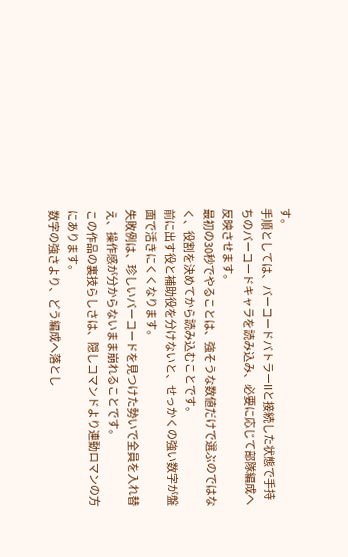す。
手順としては、バーコードバトラーIIと接続した状態で手持ちのバーコードキャラを読み込み、必要に応じて部隊編成へ反映させます。
最初の30秒でやることは、強そうな数値だけで選ぶのではなく、役割を決めてから読み込むことです。
前に出す役と補助役を分けないと、せっかくの強い数字が盤面で活きにくくなります。
失敗例は、珍しいバーコードを見つけた勢いで全員を入れ替え、操作感が分からないまま崩れることです。
この作品の裏技らしさは、隠しコマンドより連動ロマンの方にあります。
数字の強さより、どう編成へ落とし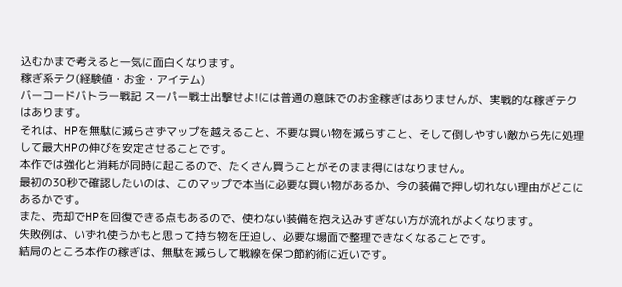込むかまで考えると一気に面白くなります。
稼ぎ系テク(経験値・お金・アイテム)
バーコードバトラー戦記 スーパー戦士出撃せよ!には普通の意味でのお金稼ぎはありませんが、実戦的な稼ぎテクはあります。
それは、HPを無駄に減らさずマップを越えること、不要な買い物を減らすこと、そして倒しやすい敵から先に処理して最大HPの伸びを安定させることです。
本作では強化と消耗が同時に起こるので、たくさん買うことがそのまま得にはなりません。
最初の30秒で確認したいのは、このマップで本当に必要な買い物があるか、今の装備で押し切れない理由がどこにあるかです。
また、売却でHPを回復できる点もあるので、使わない装備を抱え込みすぎない方が流れがよくなります。
失敗例は、いずれ使うかもと思って持ち物を圧迫し、必要な場面で整理できなくなることです。
結局のところ本作の稼ぎは、無駄を減らして戦線を保つ節約術に近いです。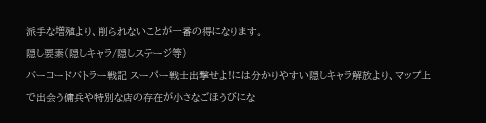派手な増殖より、削られないことが一番の得になります。
隠し要素(隠しキャラ/隠しステージ等)
バーコードバトラー戦記 スーパー戦士出撃せよ!には分かりやすい隠しキャラ解放より、マップ上で出会う傭兵や特別な店の存在が小さなごほうびにな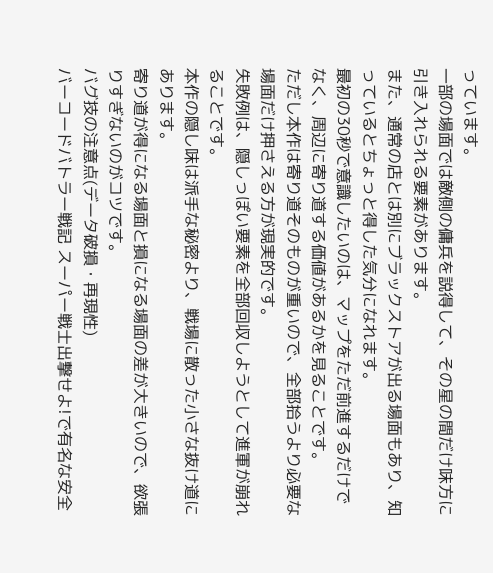っています。
一部の場面では敵側の傭兵を説得して、その星の間だけ味方に引き入れられる要素があります。
また、通常の店とは別にブラックストアが出る場面もあり、知っているとちょっと得した気分になれます。
最初の30秒で意識したいのは、マップをただ前進するだけでなく、周辺に寄り道する価値があるかを見ることです。
ただし本作は寄り道そのものが重いので、全部拾うより必要な場面だけ押さえる方が現実的です。
失敗例は、隠しっぽい要素を全部回収しようとして進軍が崩れることです。
本作の隠し味は派手な秘密より、戦場に散った小さな抜け道にあります。
寄り道が得になる場面と損になる場面の差が大きいので、欲張りすぎないのがコツです。
バグ技の注意点(データ破損・再現性)
バーコードバトラー戦記 スーパー戦士出撃せよ!で有名な安全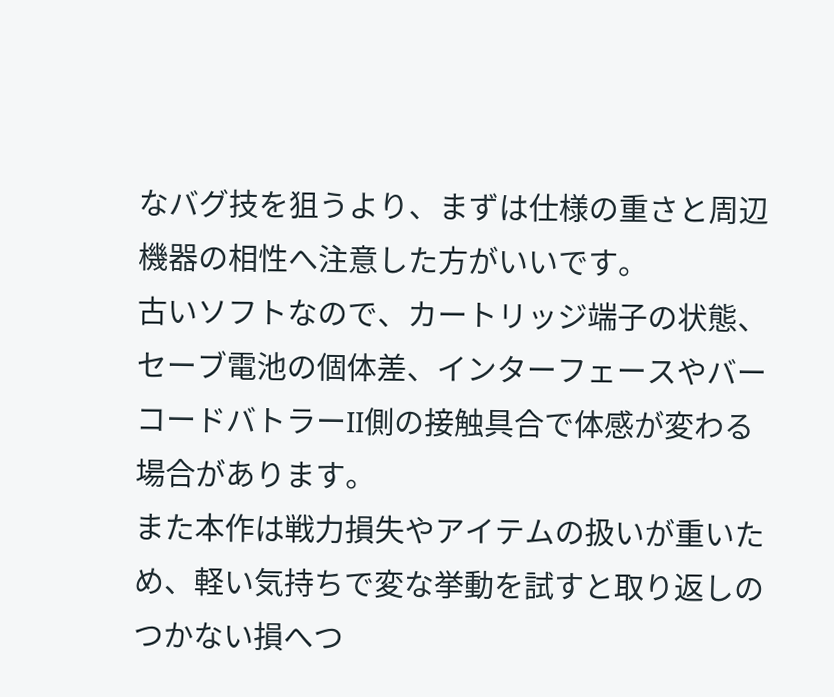なバグ技を狙うより、まずは仕様の重さと周辺機器の相性へ注意した方がいいです。
古いソフトなので、カートリッジ端子の状態、セーブ電池の個体差、インターフェースやバーコードバトラーII側の接触具合で体感が変わる場合があります。
また本作は戦力損失やアイテムの扱いが重いため、軽い気持ちで変な挙動を試すと取り返しのつかない損へつ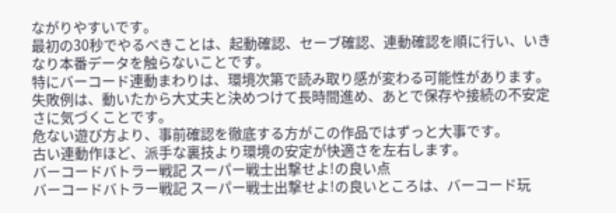ながりやすいです。
最初の30秒でやるべきことは、起動確認、セーブ確認、連動確認を順に行い、いきなり本番データを触らないことです。
特にバーコード連動まわりは、環境次第で読み取り感が変わる可能性があります。
失敗例は、動いたから大丈夫と決めつけて長時間進め、あとで保存や接続の不安定さに気づくことです。
危ない遊び方より、事前確認を徹底する方がこの作品ではずっと大事です。
古い連動作ほど、派手な裏技より環境の安定が快適さを左右します。
バーコードバトラー戦記 スーパー戦士出撃せよ!の良い点
バーコードバトラー戦記 スーパー戦士出撃せよ!の良いところは、バーコード玩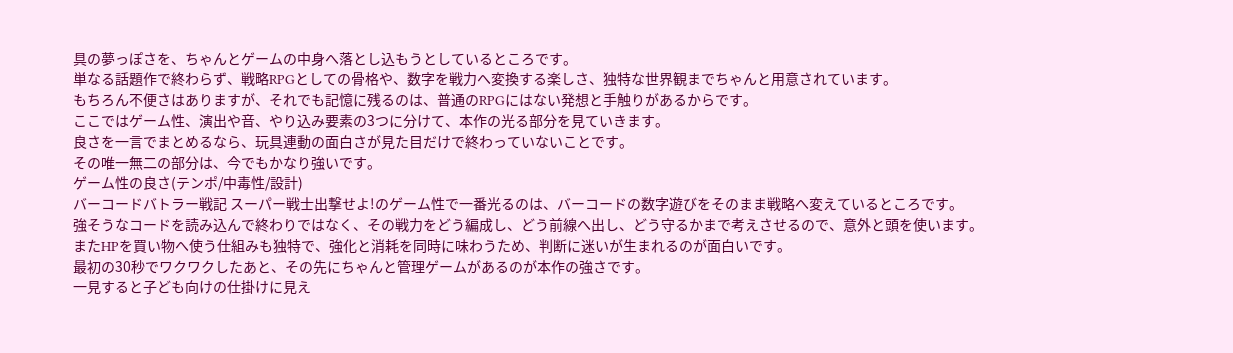具の夢っぽさを、ちゃんとゲームの中身へ落とし込もうとしているところです。
単なる話題作で終わらず、戦略RPGとしての骨格や、数字を戦力へ変換する楽しさ、独特な世界観までちゃんと用意されています。
もちろん不便さはありますが、それでも記憶に残るのは、普通のRPGにはない発想と手触りがあるからです。
ここではゲーム性、演出や音、やり込み要素の3つに分けて、本作の光る部分を見ていきます。
良さを一言でまとめるなら、玩具連動の面白さが見た目だけで終わっていないことです。
その唯一無二の部分は、今でもかなり強いです。
ゲーム性の良さ(テンポ/中毒性/設計)
バーコードバトラー戦記 スーパー戦士出撃せよ!のゲーム性で一番光るのは、バーコードの数字遊びをそのまま戦略へ変えているところです。
強そうなコードを読み込んで終わりではなく、その戦力をどう編成し、どう前線へ出し、どう守るかまで考えさせるので、意外と頭を使います。
またHPを買い物へ使う仕組みも独特で、強化と消耗を同時に味わうため、判断に迷いが生まれるのが面白いです。
最初の30秒でワクワクしたあと、その先にちゃんと管理ゲームがあるのが本作の強さです。
一見すると子ども向けの仕掛けに見え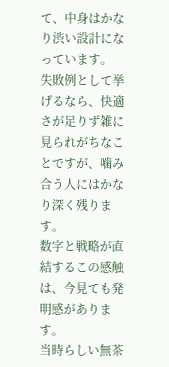て、中身はかなり渋い設計になっています。
失敗例として挙げるなら、快適さが足りず雑に見られがちなことですが、噛み合う人にはかなり深く残ります。
数字と戦略が直結するこの感触は、今見ても発明感があります。
当時らしい無茶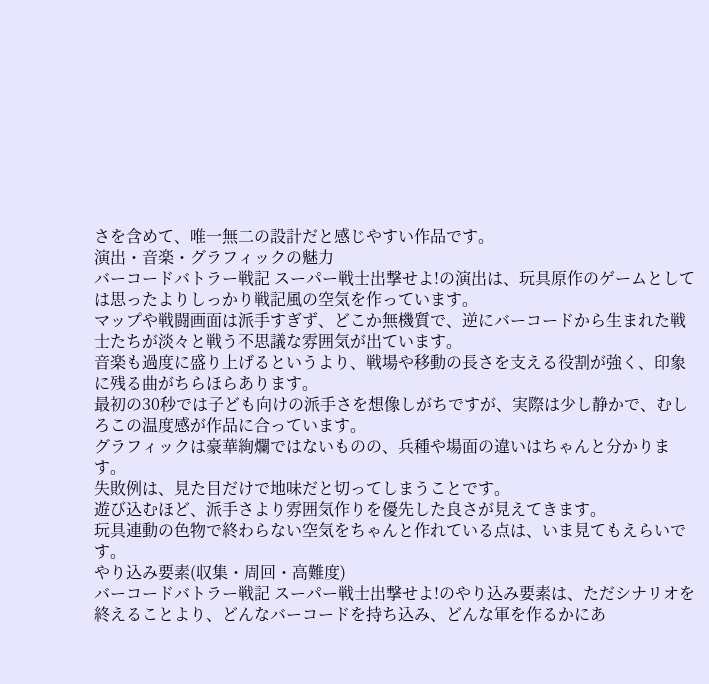さを含めて、唯一無二の設計だと感じやすい作品です。
演出・音楽・グラフィックの魅力
バーコードバトラー戦記 スーパー戦士出撃せよ!の演出は、玩具原作のゲームとしては思ったよりしっかり戦記風の空気を作っています。
マップや戦闘画面は派手すぎず、どこか無機質で、逆にバーコードから生まれた戦士たちが淡々と戦う不思議な雰囲気が出ています。
音楽も過度に盛り上げるというより、戦場や移動の長さを支える役割が強く、印象に残る曲がちらほらあります。
最初の30秒では子ども向けの派手さを想像しがちですが、実際は少し静かで、むしろこの温度感が作品に合っています。
グラフィックは豪華絢爛ではないものの、兵種や場面の違いはちゃんと分かります。
失敗例は、見た目だけで地味だと切ってしまうことです。
遊び込むほど、派手さより雰囲気作りを優先した良さが見えてきます。
玩具連動の色物で終わらない空気をちゃんと作れている点は、いま見てもえらいです。
やり込み要素(収集・周回・高難度)
バーコードバトラー戦記 スーパー戦士出撃せよ!のやり込み要素は、ただシナリオを終えることより、どんなバーコードを持ち込み、どんな軍を作るかにあ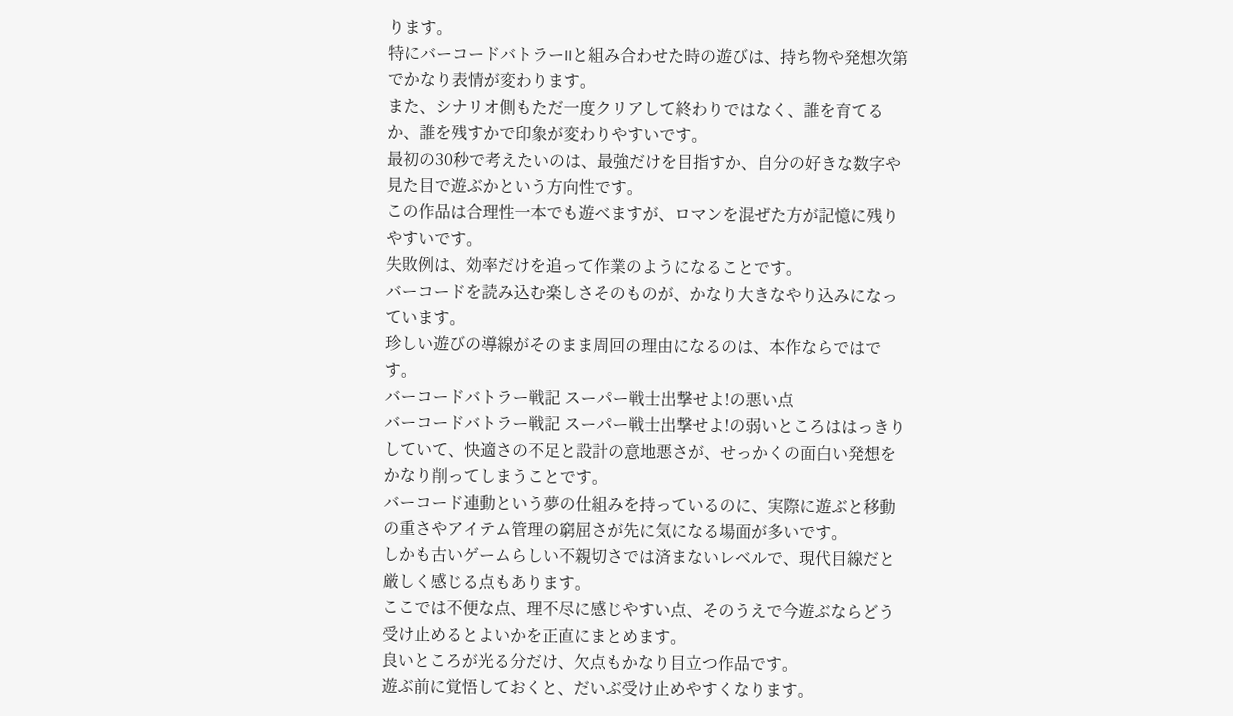ります。
特にバーコードバトラーIIと組み合わせた時の遊びは、持ち物や発想次第でかなり表情が変わります。
また、シナリオ側もただ一度クリアして終わりではなく、誰を育てるか、誰を残すかで印象が変わりやすいです。
最初の30秒で考えたいのは、最強だけを目指すか、自分の好きな数字や見た目で遊ぶかという方向性です。
この作品は合理性一本でも遊べますが、ロマンを混ぜた方が記憶に残りやすいです。
失敗例は、効率だけを追って作業のようになることです。
バーコードを読み込む楽しさそのものが、かなり大きなやり込みになっています。
珍しい遊びの導線がそのまま周回の理由になるのは、本作ならではです。
バーコードバトラー戦記 スーパー戦士出撃せよ!の悪い点
バーコードバトラー戦記 スーパー戦士出撃せよ!の弱いところははっきりしていて、快適さの不足と設計の意地悪さが、せっかくの面白い発想をかなり削ってしまうことです。
バーコード連動という夢の仕組みを持っているのに、実際に遊ぶと移動の重さやアイテム管理の窮屈さが先に気になる場面が多いです。
しかも古いゲームらしい不親切さでは済まないレベルで、現代目線だと厳しく感じる点もあります。
ここでは不便な点、理不尽に感じやすい点、そのうえで今遊ぶならどう受け止めるとよいかを正直にまとめます。
良いところが光る分だけ、欠点もかなり目立つ作品です。
遊ぶ前に覚悟しておくと、だいぶ受け止めやすくなります。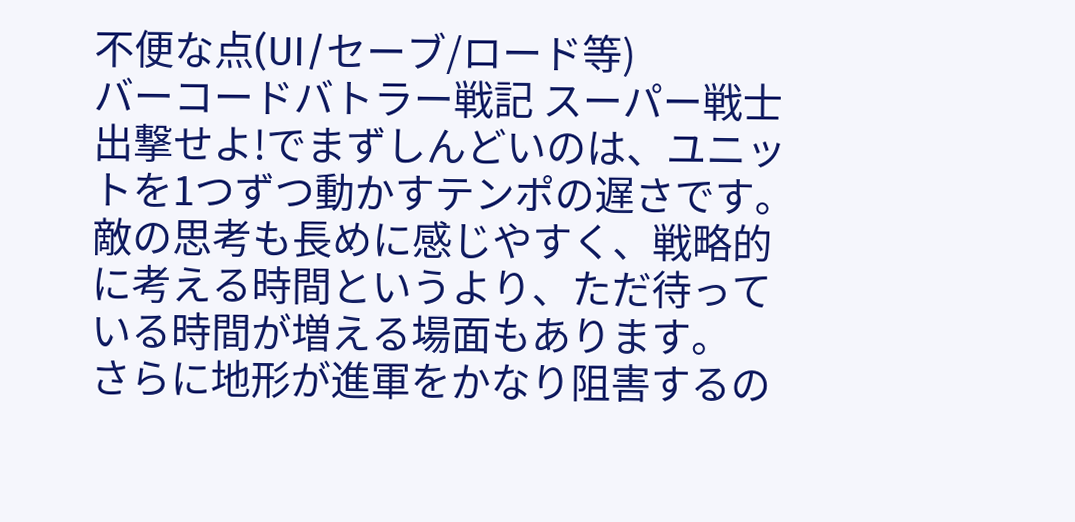不便な点(UI/セーブ/ロード等)
バーコードバトラー戦記 スーパー戦士出撃せよ!でまずしんどいのは、ユニットを1つずつ動かすテンポの遅さです。
敵の思考も長めに感じやすく、戦略的に考える時間というより、ただ待っている時間が増える場面もあります。
さらに地形が進軍をかなり阻害するの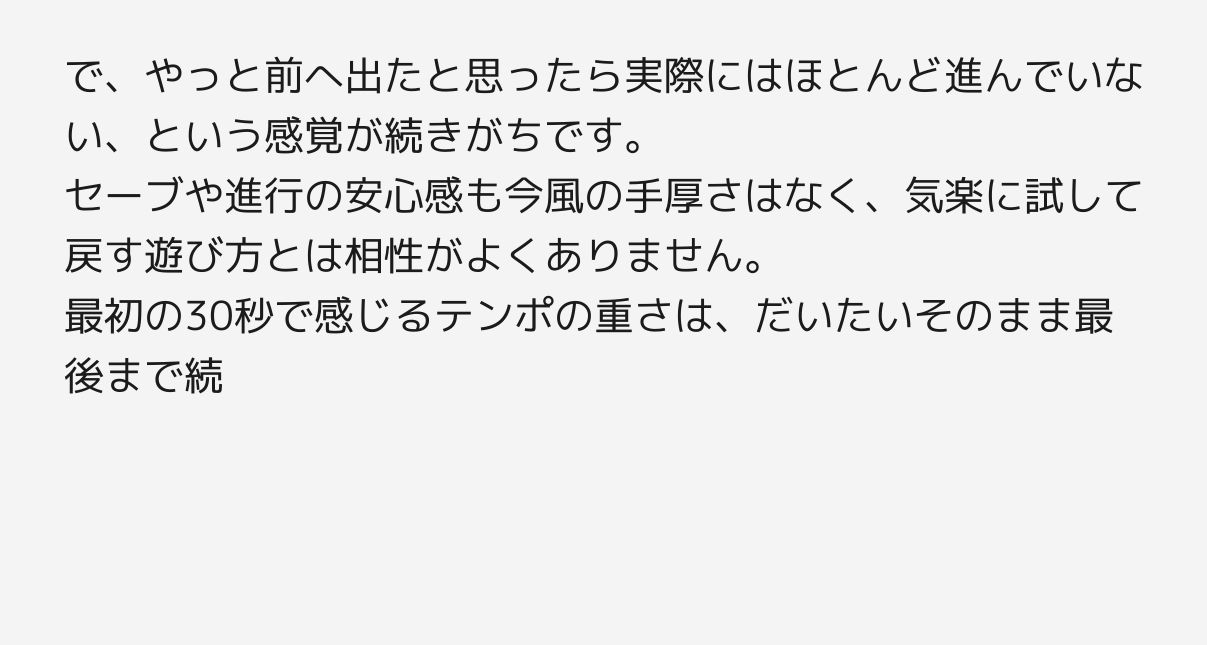で、やっと前へ出たと思ったら実際にはほとんど進んでいない、という感覚が続きがちです。
セーブや進行の安心感も今風の手厚さはなく、気楽に試して戻す遊び方とは相性がよくありません。
最初の30秒で感じるテンポの重さは、だいたいそのまま最後まで続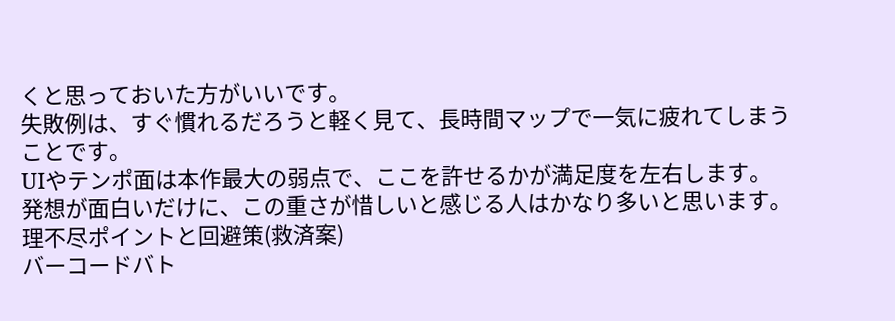くと思っておいた方がいいです。
失敗例は、すぐ慣れるだろうと軽く見て、長時間マップで一気に疲れてしまうことです。
UIやテンポ面は本作最大の弱点で、ここを許せるかが満足度を左右します。
発想が面白いだけに、この重さが惜しいと感じる人はかなり多いと思います。
理不尽ポイントと回避策(救済案)
バーコードバト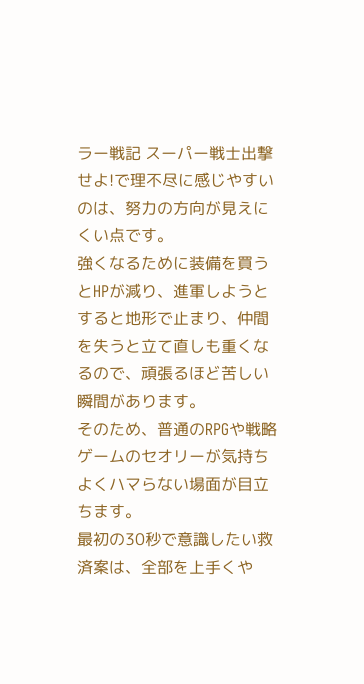ラー戦記 スーパー戦士出撃せよ!で理不尽に感じやすいのは、努力の方向が見えにくい点です。
強くなるために装備を買うとHPが減り、進軍しようとすると地形で止まり、仲間を失うと立て直しも重くなるので、頑張るほど苦しい瞬間があります。
そのため、普通のRPGや戦略ゲームのセオリーが気持ちよくハマらない場面が目立ちます。
最初の30秒で意識したい救済案は、全部を上手くや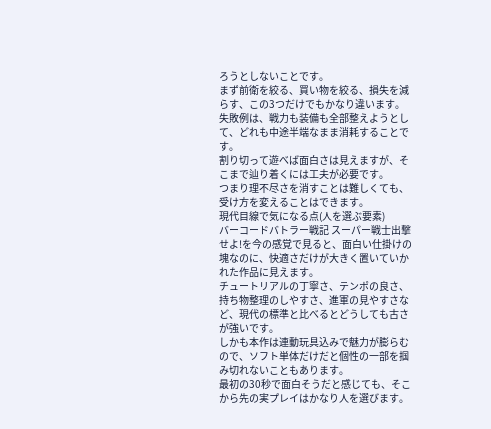ろうとしないことです。
まず前衛を絞る、買い物を絞る、損失を減らす、この3つだけでもかなり違います。
失敗例は、戦力も装備も全部整えようとして、どれも中途半端なまま消耗することです。
割り切って遊べば面白さは見えますが、そこまで辿り着くには工夫が必要です。
つまり理不尽さを消すことは難しくても、受け方を変えることはできます。
現代目線で気になる点(人を選ぶ要素)
バーコードバトラー戦記 スーパー戦士出撃せよ!を今の感覚で見ると、面白い仕掛けの塊なのに、快適さだけが大きく置いていかれた作品に見えます。
チュートリアルの丁寧さ、テンポの良さ、持ち物整理のしやすさ、進軍の見やすさなど、現代の標準と比べるとどうしても古さが強いです。
しかも本作は連動玩具込みで魅力が膨らむので、ソフト単体だけだと個性の一部を掴み切れないこともあります。
最初の30秒で面白そうだと感じても、そこから先の実プレイはかなり人を選びます。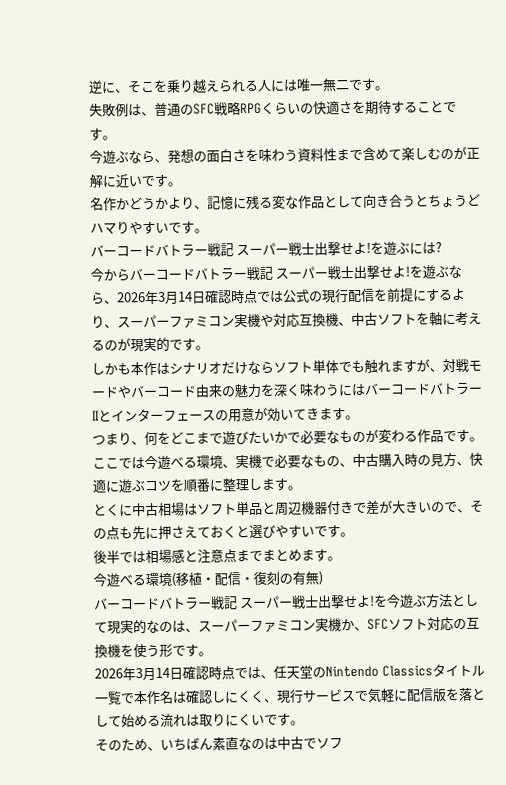逆に、そこを乗り越えられる人には唯一無二です。
失敗例は、普通のSFC戦略RPGくらいの快適さを期待することです。
今遊ぶなら、発想の面白さを味わう資料性まで含めて楽しむのが正解に近いです。
名作かどうかより、記憶に残る変な作品として向き合うとちょうどハマりやすいです。
バーコードバトラー戦記 スーパー戦士出撃せよ!を遊ぶには?
今からバーコードバトラー戦記 スーパー戦士出撃せよ!を遊ぶなら、2026年3月14日確認時点では公式の現行配信を前提にするより、スーパーファミコン実機や対応互換機、中古ソフトを軸に考えるのが現実的です。
しかも本作はシナリオだけならソフト単体でも触れますが、対戦モードやバーコード由来の魅力を深く味わうにはバーコードバトラーIIとインターフェースの用意が効いてきます。
つまり、何をどこまで遊びたいかで必要なものが変わる作品です。
ここでは今遊べる環境、実機で必要なもの、中古購入時の見方、快適に遊ぶコツを順番に整理します。
とくに中古相場はソフト単品と周辺機器付きで差が大きいので、その点も先に押さえておくと選びやすいです。
後半では相場感と注意点までまとめます。
今遊べる環境(移植・配信・復刻の有無)
バーコードバトラー戦記 スーパー戦士出撃せよ!を今遊ぶ方法として現実的なのは、スーパーファミコン実機か、SFCソフト対応の互換機を使う形です。
2026年3月14日確認時点では、任天堂のNintendo Classicsタイトル一覧で本作名は確認しにくく、現行サービスで気軽に配信版を落として始める流れは取りにくいです。
そのため、いちばん素直なのは中古でソフ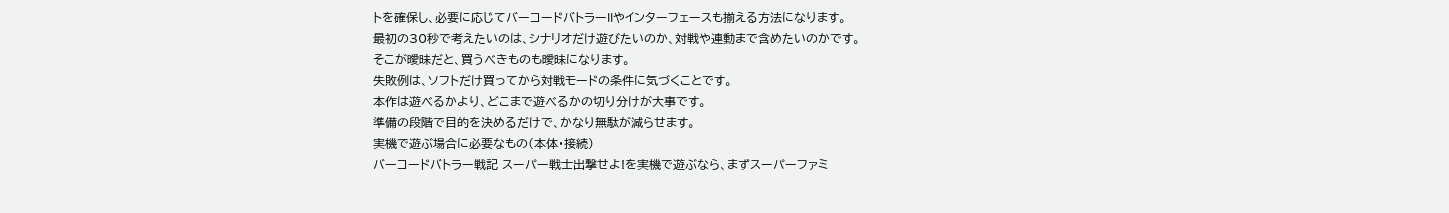トを確保し、必要に応じてバーコードバトラーIIやインターフェースも揃える方法になります。
最初の30秒で考えたいのは、シナリオだけ遊びたいのか、対戦や連動まで含めたいのかです。
そこが曖昧だと、買うべきものも曖昧になります。
失敗例は、ソフトだけ買ってから対戦モードの条件に気づくことです。
本作は遊べるかより、どこまで遊べるかの切り分けが大事です。
準備の段階で目的を決めるだけで、かなり無駄が減らせます。
実機で遊ぶ場合に必要なもの(本体・接続)
バーコードバトラー戦記 スーパー戦士出撃せよ!を実機で遊ぶなら、まずスーパーファミ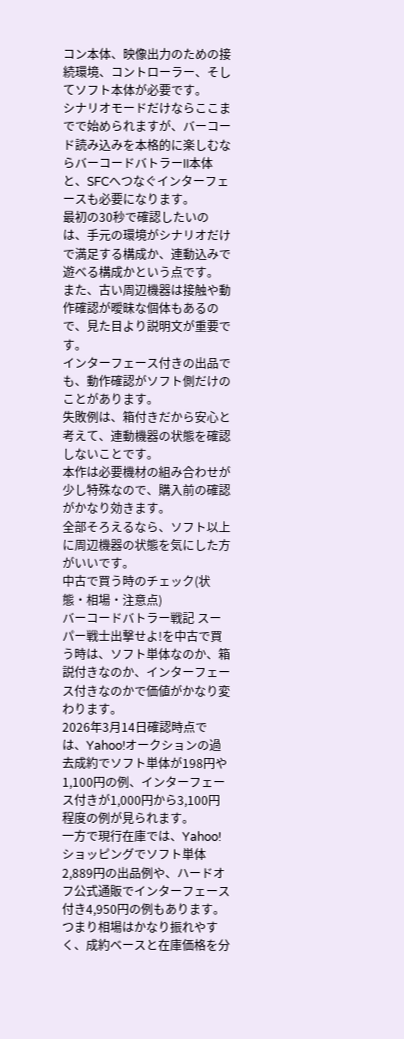コン本体、映像出力のための接続環境、コントローラー、そしてソフト本体が必要です。
シナリオモードだけならここまでで始められますが、バーコード読み込みを本格的に楽しむならバーコードバトラーII本体と、SFCへつなぐインターフェースも必要になります。
最初の30秒で確認したいのは、手元の環境がシナリオだけで満足する構成か、連動込みで遊べる構成かという点です。
また、古い周辺機器は接触や動作確認が曖昧な個体もあるので、見た目より説明文が重要です。
インターフェース付きの出品でも、動作確認がソフト側だけのことがあります。
失敗例は、箱付きだから安心と考えて、連動機器の状態を確認しないことです。
本作は必要機材の組み合わせが少し特殊なので、購入前の確認がかなり効きます。
全部そろえるなら、ソフト以上に周辺機器の状態を気にした方がいいです。
中古で買う時のチェック(状態・相場・注意点)
バーコードバトラー戦記 スーパー戦士出撃せよ!を中古で買う時は、ソフト単体なのか、箱説付きなのか、インターフェース付きなのかで価値がかなり変わります。
2026年3月14日確認時点では、Yahoo!オークションの過去成約でソフト単体が198円や1,100円の例、インターフェース付きが1,000円から3,100円程度の例が見られます。
一方で現行在庫では、Yahoo!ショッピングでソフト単体2,889円の出品例や、ハードオフ公式通販でインターフェース付き4,950円の例もあります。
つまり相場はかなり振れやすく、成約ベースと在庫価格を分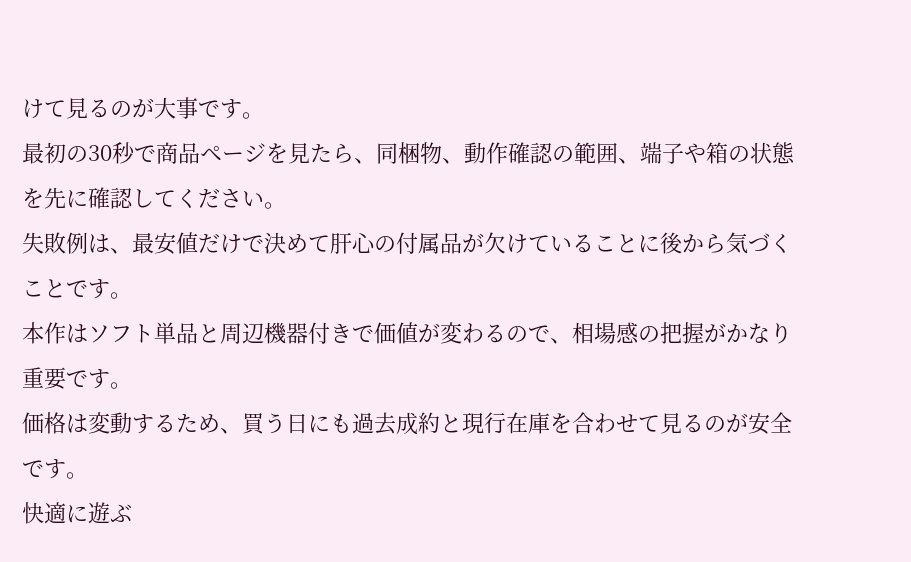けて見るのが大事です。
最初の30秒で商品ページを見たら、同梱物、動作確認の範囲、端子や箱の状態を先に確認してください。
失敗例は、最安値だけで決めて肝心の付属品が欠けていることに後から気づくことです。
本作はソフト単品と周辺機器付きで価値が変わるので、相場感の把握がかなり重要です。
価格は変動するため、買う日にも過去成約と現行在庫を合わせて見るのが安全です。
快適に遊ぶ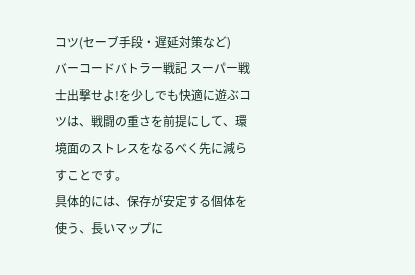コツ(セーブ手段・遅延対策など)
バーコードバトラー戦記 スーパー戦士出撃せよ!を少しでも快適に遊ぶコツは、戦闘の重さを前提にして、環境面のストレスをなるべく先に減らすことです。
具体的には、保存が安定する個体を使う、長いマップに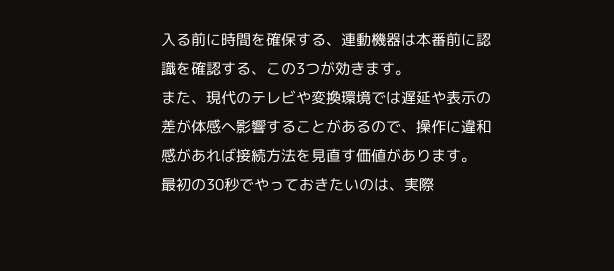入る前に時間を確保する、連動機器は本番前に認識を確認する、この3つが効きます。
また、現代のテレビや変換環境では遅延や表示の差が体感へ影響することがあるので、操作に違和感があれば接続方法を見直す価値があります。
最初の30秒でやっておきたいのは、実際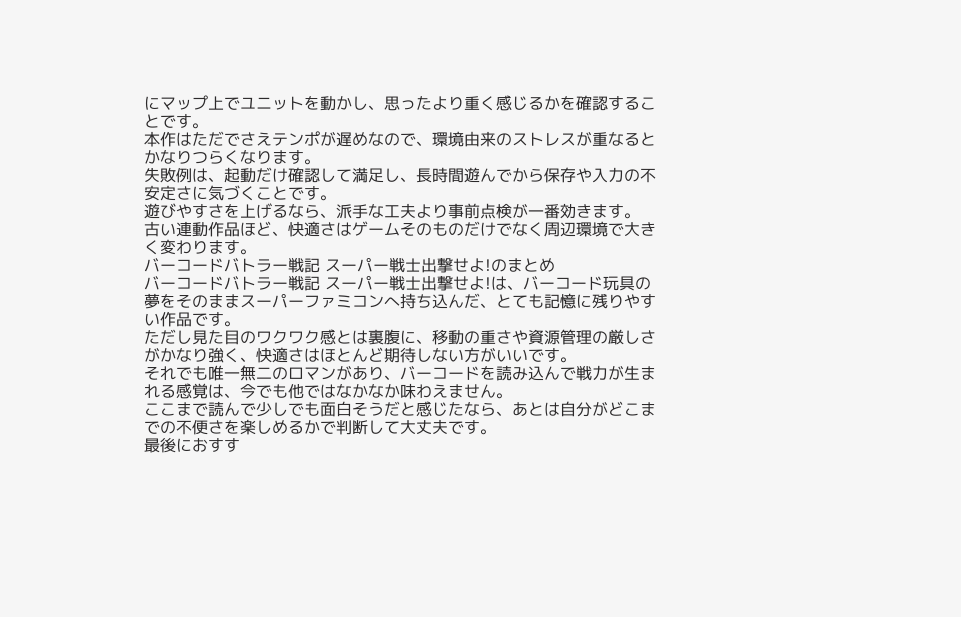にマップ上でユニットを動かし、思ったより重く感じるかを確認することです。
本作はただでさえテンポが遅めなので、環境由来のストレスが重なるとかなりつらくなります。
失敗例は、起動だけ確認して満足し、長時間遊んでから保存や入力の不安定さに気づくことです。
遊びやすさを上げるなら、派手な工夫より事前点検が一番効きます。
古い連動作品ほど、快適さはゲームそのものだけでなく周辺環境で大きく変わります。
バーコードバトラー戦記 スーパー戦士出撃せよ!のまとめ
バーコードバトラー戦記 スーパー戦士出撃せよ!は、バーコード玩具の夢をそのままスーパーファミコンへ持ち込んだ、とても記憶に残りやすい作品です。
ただし見た目のワクワク感とは裏腹に、移動の重さや資源管理の厳しさがかなり強く、快適さはほとんど期待しない方がいいです。
それでも唯一無二のロマンがあり、バーコードを読み込んで戦力が生まれる感覚は、今でも他ではなかなか味わえません。
ここまで読んで少しでも面白そうだと感じたなら、あとは自分がどこまでの不便さを楽しめるかで判断して大丈夫です。
最後におすす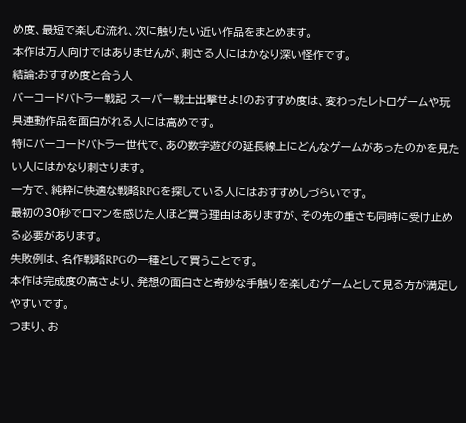め度、最短で楽しむ流れ、次に触りたい近い作品をまとめます。
本作は万人向けではありませんが、刺さる人にはかなり深い怪作です。
結論:おすすめ度と合う人
バーコードバトラー戦記 スーパー戦士出撃せよ!のおすすめ度は、変わったレトロゲームや玩具連動作品を面白がれる人には高めです。
特にバーコードバトラー世代で、あの数字遊びの延長線上にどんなゲームがあったのかを見たい人にはかなり刺さります。
一方で、純粋に快適な戦略RPGを探している人にはおすすめしづらいです。
最初の30秒でロマンを感じた人ほど買う理由はありますが、その先の重さも同時に受け止める必要があります。
失敗例は、名作戦略RPGの一種として買うことです。
本作は完成度の高さより、発想の面白さと奇妙な手触りを楽しむゲームとして見る方が満足しやすいです。
つまり、お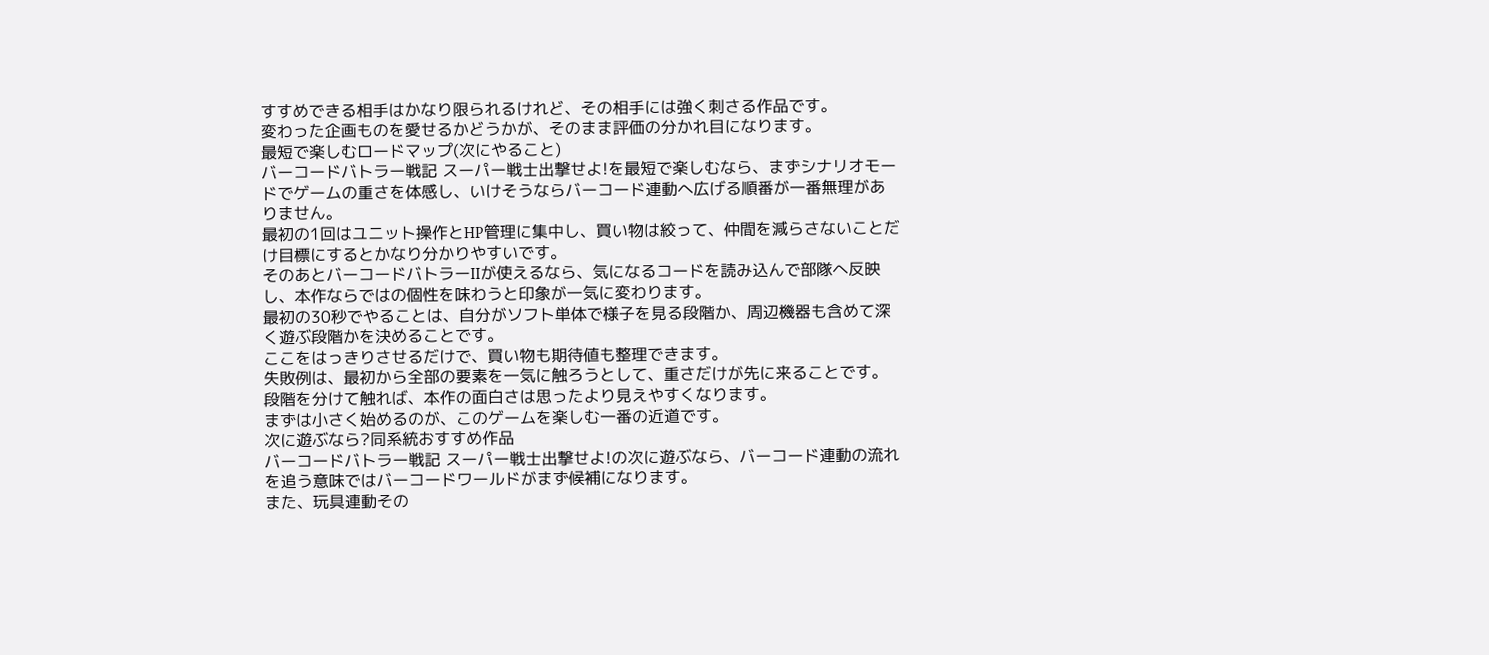すすめできる相手はかなり限られるけれど、その相手には強く刺さる作品です。
変わった企画ものを愛せるかどうかが、そのまま評価の分かれ目になります。
最短で楽しむロードマップ(次にやること)
バーコードバトラー戦記 スーパー戦士出撃せよ!を最短で楽しむなら、まずシナリオモードでゲームの重さを体感し、いけそうならバーコード連動へ広げる順番が一番無理がありません。
最初の1回はユニット操作とHP管理に集中し、買い物は絞って、仲間を減らさないことだけ目標にするとかなり分かりやすいです。
そのあとバーコードバトラーIIが使えるなら、気になるコードを読み込んで部隊へ反映し、本作ならではの個性を味わうと印象が一気に変わります。
最初の30秒でやることは、自分がソフト単体で様子を見る段階か、周辺機器も含めて深く遊ぶ段階かを決めることです。
ここをはっきりさせるだけで、買い物も期待値も整理できます。
失敗例は、最初から全部の要素を一気に触ろうとして、重さだけが先に来ることです。
段階を分けて触れば、本作の面白さは思ったより見えやすくなります。
まずは小さく始めるのが、このゲームを楽しむ一番の近道です。
次に遊ぶなら?同系統おすすめ作品
バーコードバトラー戦記 スーパー戦士出撃せよ!の次に遊ぶなら、バーコード連動の流れを追う意味ではバーコードワールドがまず候補になります。
また、玩具連動その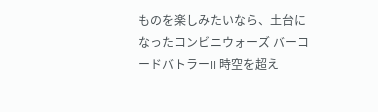ものを楽しみたいなら、土台になったコンビニウォーズ バーコードバトラーII 時空を超え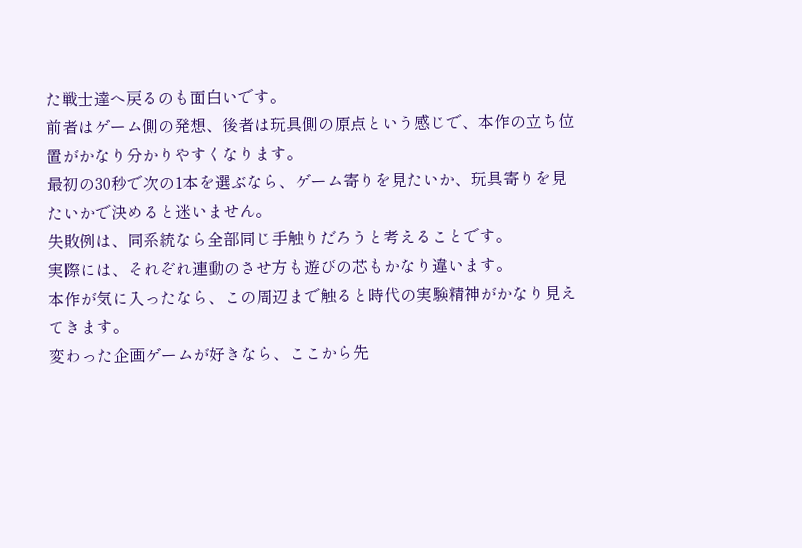た戦士達へ戻るのも面白いです。
前者はゲーム側の発想、後者は玩具側の原点という感じで、本作の立ち位置がかなり分かりやすくなります。
最初の30秒で次の1本を選ぶなら、ゲーム寄りを見たいか、玩具寄りを見たいかで決めると迷いません。
失敗例は、同系統なら全部同じ手触りだろうと考えることです。
実際には、それぞれ連動のさせ方も遊びの芯もかなり違います。
本作が気に入ったなら、この周辺まで触ると時代の実験精神がかなり見えてきます。
変わった企画ゲームが好きなら、ここから先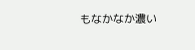もなかなか濃い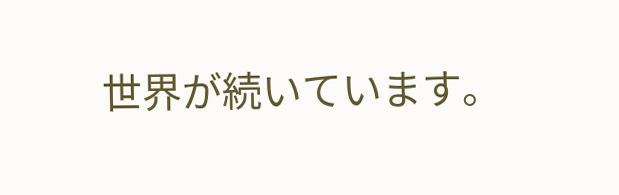世界が続いています。